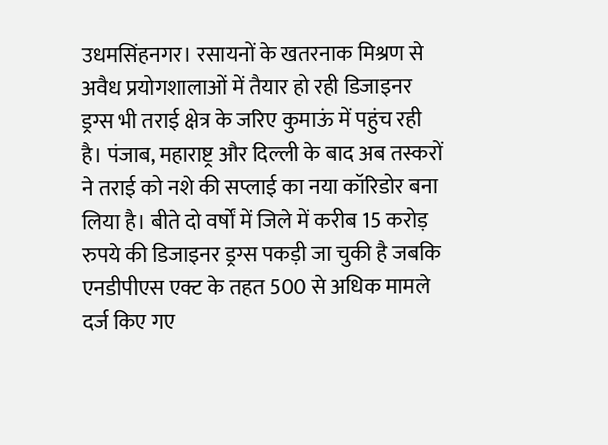उधमसिंहनगर। रसायनों के खतरनाक मिश्रण से अवैध प्रयोगशालाओं में तैयार हो रही डिजाइनर ड्रग्स भी तराई क्षेत्र के जरिए कुमाऊं में पहुंच रही है। पंजाब, महाराष्ट्र और दिल्ली के बाद अब तस्करों ने तराई को नशे की सप्लाई का नया कॉरिडोर बना लिया है। बीते दो वर्षों में जिले में करीब 15 करोड़ रुपये की डिजाइनर ड्रग्स पकड़ी जा चुकी है जबकि एनडीपीएस एक्ट के तहत 500 से अधिक मामले दर्ज किए गए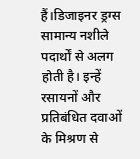हैं।डिजाइनर ड्रग्स सामान्य नशीले पदार्थों से अलग होती है। इन्हें रसायनों और प्रतिबंधित दवाओं के मिश्रण से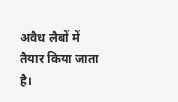अवैध लैबों में तैयार किया जाता है।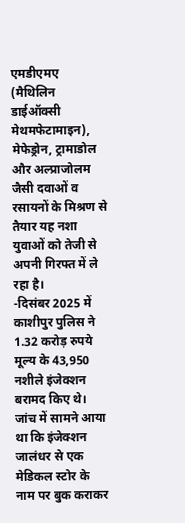एमडीएमए (मैथिलिन डाईऑक्सी मेथमफेटामाइन), मेफेड्रोन, ट्रामाडोल और अल्प्राजोलम जैसी दवाओं व रसायनों के मिश्रण से तैयार यह नशा युवाओं को तेजी से अपनी गिरफ्त में ले रहा है।
-दिसंबर 2025 में काशीपुर पुलिस ने 1.32 करोड़ रुपये मूल्य के 43,950 नशीले इंजेक्शन बरामद किए थे। जांच में सामने आया था कि इंजेक्शन जालंधर से एक मेडिकल स्टोर के नाम पर बुक कराकर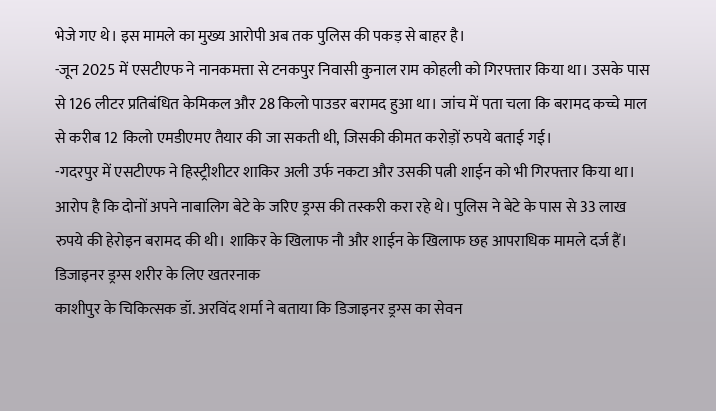भेजे गए थे। इस मामले का मुख्य आरोपी अब तक पुलिस की पकड़ से बाहर है।
-जून 2025 में एसटीएफ ने नानकमत्ता से टनकपुर निवासी कुनाल राम कोहली को गिरफ्तार किया था। उसके पास से 126 लीटर प्रतिबंधित केमिकल और 28 किलो पाउडर बरामद हुआ था। जांच में पता चला कि बरामद कच्चे माल से करीब 12 किलो एमडीएमए तैयार की जा सकती थी, जिसकी कीमत करोड़ों रुपये बताई गई।
-गदरपुर में एसटीएफ ने हिस्ट्रीशीटर शाकिर अली उर्फ नकटा और उसकी पत्नी शाईन को भी गिरफ्तार किया था। आरोप है कि दोनों अपने नाबालिग बेटे के जरिए ड्रग्स की तस्करी करा रहे थे। पुलिस ने बेटे के पास से 33 लाख रुपये की हेरोइन बरामद की थी। शाकिर के खिलाफ नौ और शाईन के खिलाफ छह आपराधिक मामले दर्ज हैं।
डिजाइनर ड्रग्स शरीर के लिए खतरनाक
काशीपुर के चिकित्सक डॉ. अरविंद शर्मा ने बताया कि डिजाइनर ड्रग्स का सेवन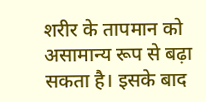शरीर के तापमान को असामान्य रूप से बढ़ा सकता है। इसके बाद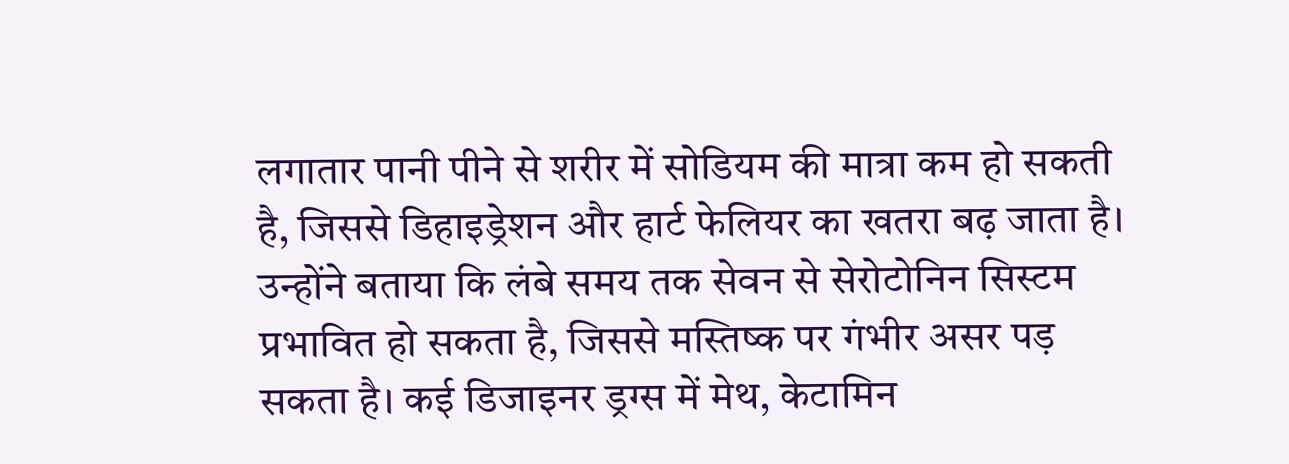लगातार पानी पीने से शरीर में सोडियम की मात्रा कम हो सकती है, जिससे डिहाइड्रेशन और हार्ट फेलियर का खतरा बढ़ जाता है। उन्होंने बताया कि लंबे समय तक सेवन से सेरोटोनिन सिस्टम प्रभावित हो सकता है, जिससे मस्तिष्क पर गंभीर असर पड़ सकता है। कई डिजाइनर ड्रग्स में मेथ, केटामिन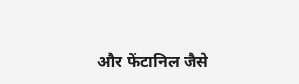और फेंटानिल जैसे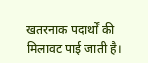खतरनाक पदार्थों की मिलावट पाई जाती है।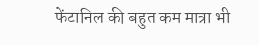फेंटानिल की बहुत कम मात्रा भी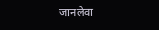जानलेवा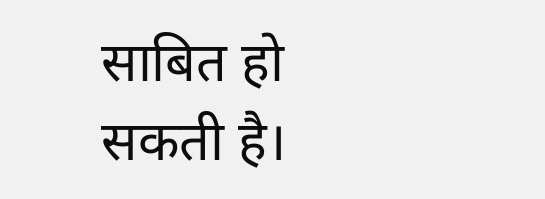साबित हो सकती है।